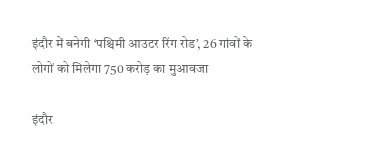इंदौर में बनेगी ‘पश्चिमी आउटर रिंग रोड’, 26 गांवों के लोगों को मिलेगा 750 करोड़ का मुआवजा

इंदौर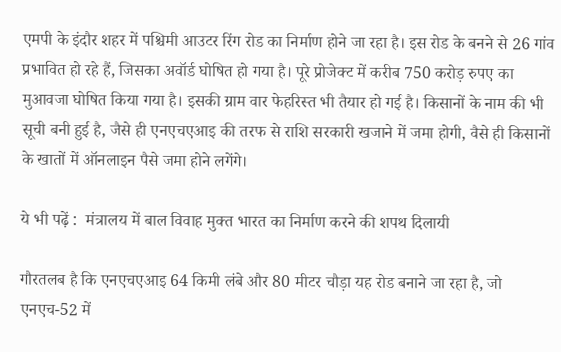एमपी के इंदौर शहर में पश्चिमी आउटर रिंग रोड का निर्माण होने जा रहा है। इस रोड के बनने से 26 गांव प्रभावित हो रहे हैं, जिसका अवॉर्ड घोषित हो गया है। पूरे प्रोजेक्ट में करीब 750 करोड़ रुपए का मुआवजा घोषित किया गया है। इसकी ग्राम वार फेहरिस्त भी तैयार हो गई है। किसानों के नाम की भी सूची बनी हुई है, जैसे ही एनएचएआइ की तरफ से राशि सरकारी खजाने में जमा होगी, वैसे ही किसानों के खातों में ऑनलाइन पैसे जमा होने लगेंगे।

ये भी पढ़ें :  मंत्रालय में बाल विवाह मुक्त भारत का निर्माण करने की शपथ दिलायी

गौरतलब है कि एनएचएआइ 64 किमी लंबे और 80 मीटर चौड़ा यह रोड बनाने जा रहा है, जो एनएच-52 में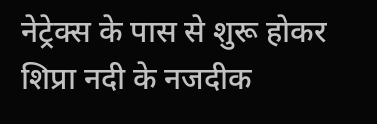नेट्रेक्स के पास से शुरू होकर शिप्रा नदी के नजदीक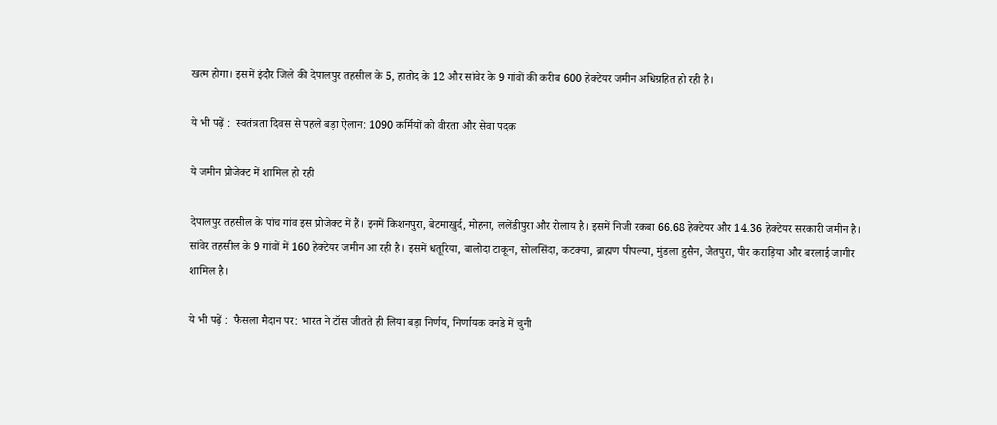खत्म होगा। इसमें इंदौर जिले की देपालपुर तहसील के 5, हातोद के 12 और सांवेर के 9 गांवों की करीब 600 हेक्टेयर जमीन अधिग्रहित हो रही है।

ये भी पढ़ें :  स्वतंत्रता दिवस से पहले बड़ा ऐलान: 1090 कर्मियों को वीरता और सेवा पदक

ये जमीन प्रोजेक्ट में शामिल हो रही

देपालपुर तहसील के पांच गांव इस प्रोजेक्ट में हैं। इनमें किशनपुरा, बेटमाखुर्द, मोहना, ललेंडीपुरा और रोलाय है। इसमें निजी रकबा 66.68 हेक्टेयर और 14.36 हेक्टेयर सरकारी जमीन है। सांवेर तहसील के 9 गांवों में 160 हेक्टेयर जमीन आ रही है। इसमें धतूरिया, बालोदा टाकून, सोलसिंदा, कटक्या, ब्राह्मण पीपल्या, मुंडला हुसैन, जैतपुरा, पीर कराड़िया और बरलाई जागीर शामिल है।

ये भी पढ़ें :  फैसला मैदान पर: भारत ने टॉस जीतते ही लिया बड़ा निर्णय, निर्णायक वनडे में चुनी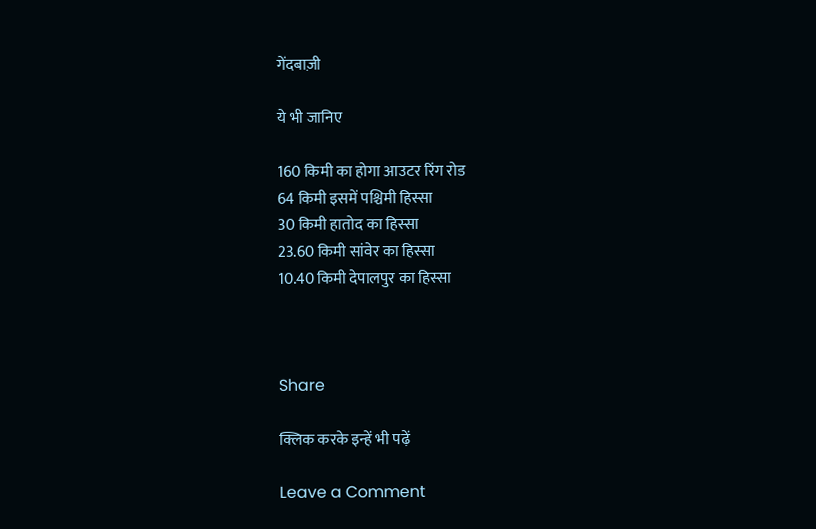गेंदबाज़ी

ये भी जानिए

160 किमी का होगा आउटर रिंग रोड
64 किमी इसमें पश्चिमी हिस्सा
30 किमी हातोद का हिस्सा
23.60 किमी सांवेर का हिस्सा
10.40 किमी देपालपुर का हिस्सा



Share

क्लिक करके इन्हें भी पढ़ें

Leave a Comment